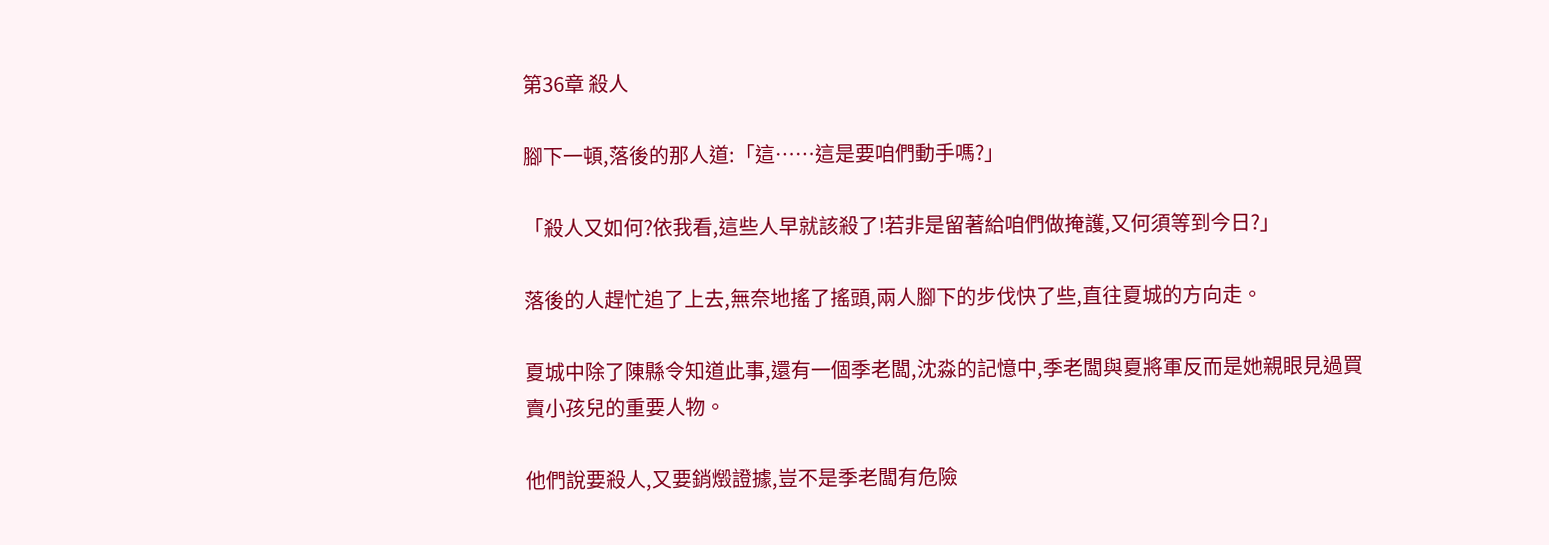第36章 殺人

腳下一頓,落後的那人道:「這……這是要咱們動手嗎?」

「殺人又如何?依我看,這些人早就該殺了!若非是留著給咱們做掩護,又何須等到今日?」

落後的人趕忙追了上去,無奈地搖了搖頭,兩人腳下的步伐快了些,直往夏城的方向走。

夏城中除了陳縣令知道此事,還有一個季老闆,沈淼的記憶中,季老闆與夏將軍反而是她親眼見過買賣小孩兒的重要人物。

他們說要殺人,又要銷燬證據,豈不是季老闆有危險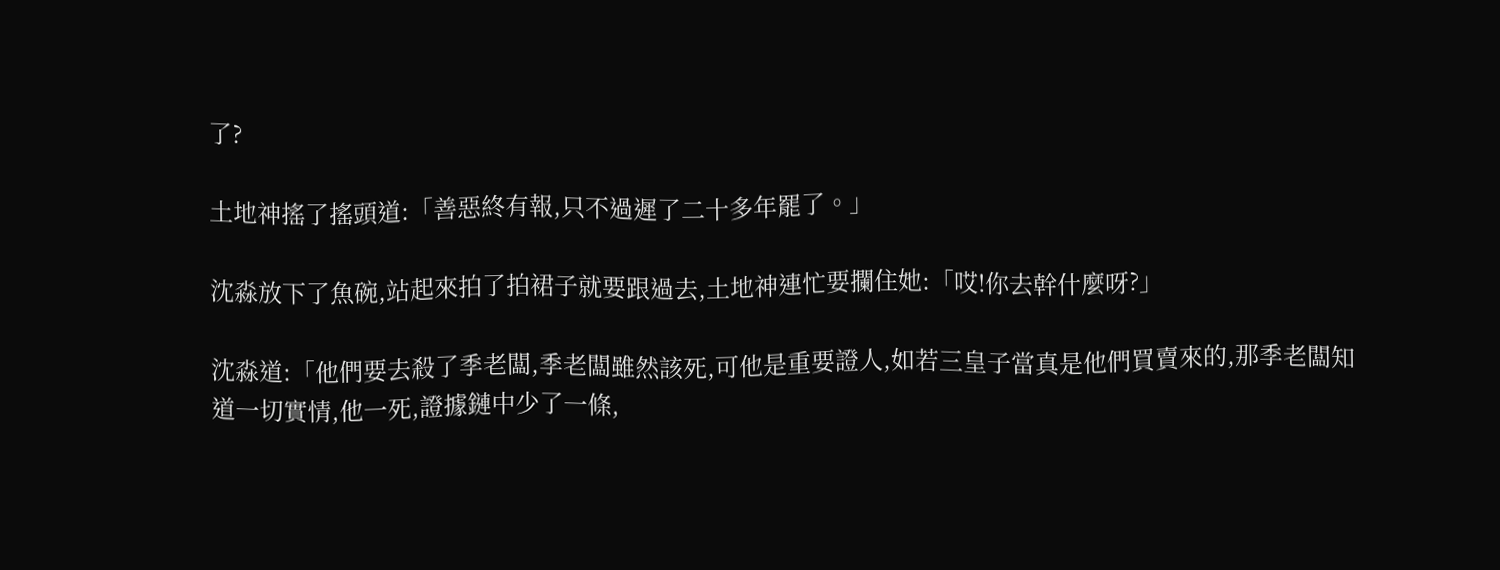了?

土地神搖了搖頭道:「善惡終有報,只不過遲了二十多年罷了。」

沈淼放下了魚碗,站起來拍了拍裙子就要跟過去,土地神連忙要攔住她:「哎!你去幹什麼呀?」

沈淼道:「他們要去殺了季老闆,季老闆雖然該死,可他是重要證人,如若三皇子當真是他們買賣來的,那季老闆知道一切實情,他一死,證據鏈中少了一條,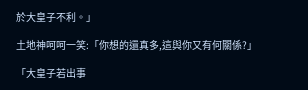於大皇子不利。」

土地神呵呵一笑:「你想的還真多,這與你又有何關係?」

「大皇子若出事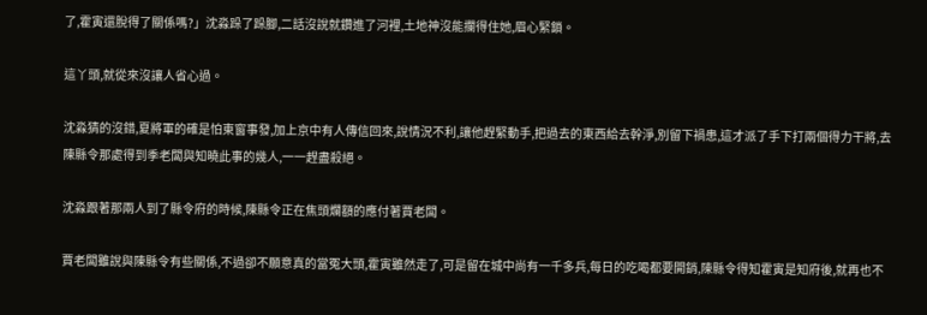了,霍寅還脫得了關係嗎?」沈淼跺了跺腳,二話沒說就鑽進了河裡,土地神沒能攔得住她,眉心緊鎖。

這丫頭,就從來沒讓人省心過。

沈淼猜的沒錯,夏將軍的確是怕東窗事發,加上京中有人傳信回來,說情況不利,讓他趕緊動手,把過去的東西給去幹淨,別留下禍患,這才派了手下打兩個得力干將,去陳縣令那處得到季老闆與知曉此事的幾人,一一趕盡殺絕。

沈淼跟著那兩人到了縣令府的時候,陳縣令正在焦頭爛額的應付著賈老闆。

賈老闆雖說與陳縣令有些關係,不過卻不願意真的當冤大頭,霍寅雖然走了,可是留在城中尚有一千多兵,每日的吃喝都要開銷,陳縣令得知霍寅是知府後,就再也不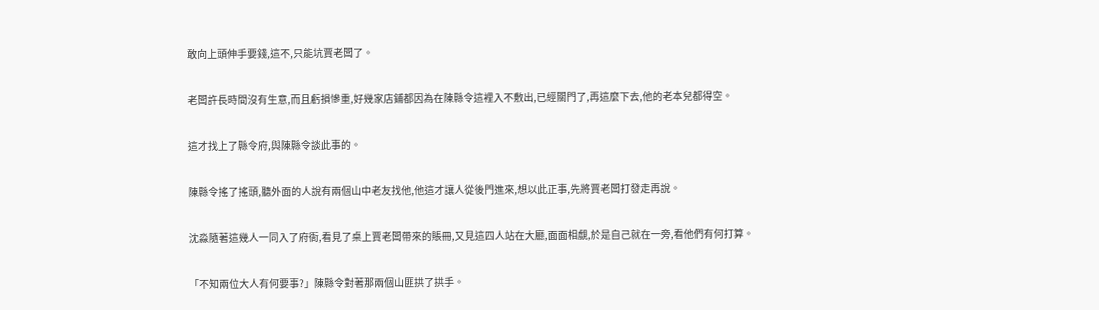敢向上頭伸手要錢,這不,只能坑賈老闆了。

老闆許長時間沒有生意,而且虧損慘重,好幾家店鋪都因為在陳縣令這裡入不敷出,已經關門了,再這麼下去,他的老本兒都得空。

這才找上了縣令府,與陳縣令談此事的。

陳縣令搖了搖頭,聽外面的人說有兩個山中老友找他,他這才讓人從後門進來,想以此正事,先將賈老闆打發走再說。

沈淼隨著這幾人一同入了府衙,看見了桌上賈老闆帶來的賬冊,又見這四人站在大廳,面面相覷,於是自己就在一旁,看他們有何打算。

「不知兩位大人有何要事?」陳縣令對著那兩個山匪拱了拱手。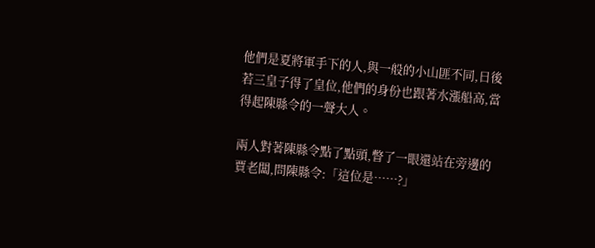他們是夏將軍手下的人,與一般的小山匪不同,日後若三皇子得了皇位,他們的身份也跟著水漲船高,當得起陳縣令的一聲大人。

兩人對著陳縣令點了點頭,瞥了一眼還站在旁邊的賈老闆,問陳縣令:「這位是……?」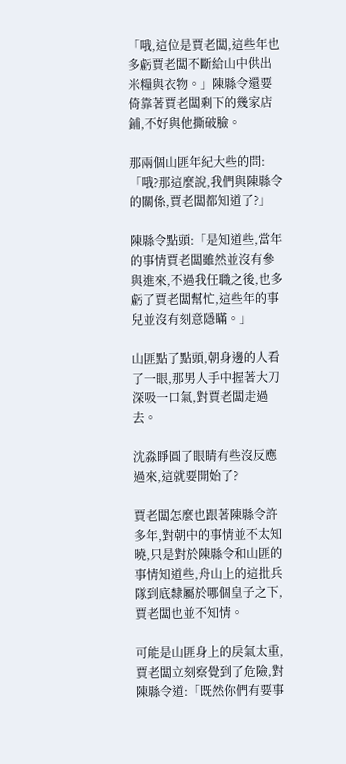「哦,這位是賈老闆,這些年也多虧賈老闆不斷給山中供出米糧與衣物。」陳縣令還要倚靠著賈老闆剩下的幾家店鋪,不好與他撕破臉。

那兩個山匪年紀大些的問:「哦?那這麼說,我們與陳縣令的關係,賈老闆都知道了?」

陳縣令點頭:「是知道些,當年的事情賈老闆雖然並沒有參與進來,不過我任職之後,也多虧了賈老闆幫忙,這些年的事兒並沒有刻意隱瞞。」

山匪點了點頭,朝身邊的人看了一眼,那男人手中握著大刀深吸一口氣,對賈老闆走過去。

沈淼睜圓了眼睛有些沒反應過來,這就要開始了?

賈老闆怎麼也跟著陳縣令許多年,對朝中的事情並不太知曉,只是對於陳縣令和山匪的事情知道些,舟山上的這批兵隊到底隸屬於哪個皇子之下,賈老闆也並不知情。

可能是山匪身上的戾氣太重,賈老闆立刻察覺到了危險,對陳縣令道:「既然你們有要事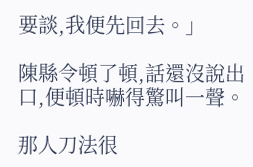要談,我便先回去。」

陳縣令頓了頓,話還沒說出口,便頓時嚇得驚叫一聲。

那人刀法很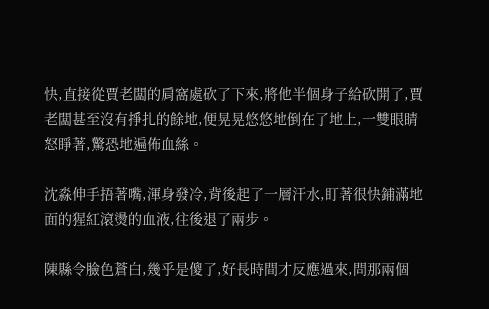快,直接從賈老闆的肩窩處砍了下來,將他半個身子給砍開了,賈老闆甚至沒有掙扎的餘地,便晃晃悠悠地倒在了地上,一雙眼睛怒睜著,驚恐地遍佈血絲。

沈淼伸手捂著嘴,渾身發冷,背後起了一層汗水,盯著很快鋪滿地面的猩紅滾燙的血液,往後退了兩步。

陳縣令臉色蒼白,幾乎是傻了,好長時間才反應過來,問那兩個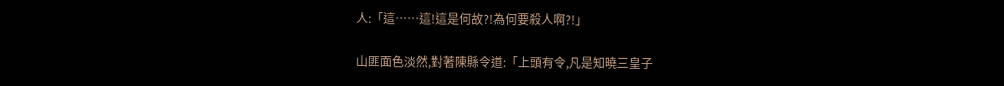人:「這……這!這是何故?!為何要殺人啊?!」

山匪面色淡然,對著陳縣令道:「上頭有令,凡是知曉三皇子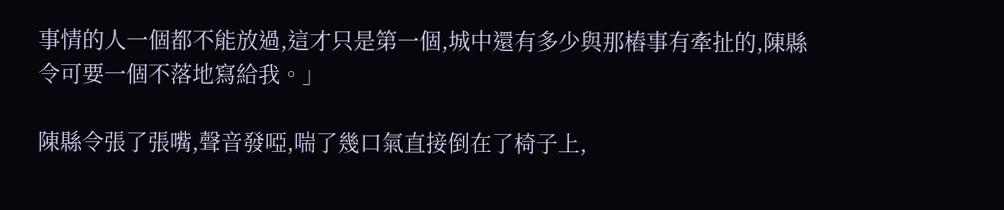事情的人一個都不能放過,這才只是第一個,城中還有多少與那樁事有牽扯的,陳縣令可要一個不落地寫給我。」

陳縣令張了張嘴,聲音發啞,喘了幾口氣直接倒在了椅子上,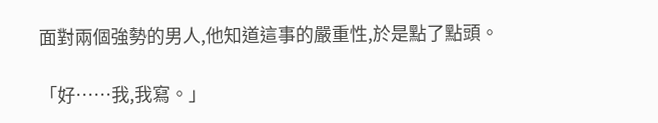面對兩個強勢的男人,他知道這事的嚴重性,於是點了點頭。

「好……我,我寫。」